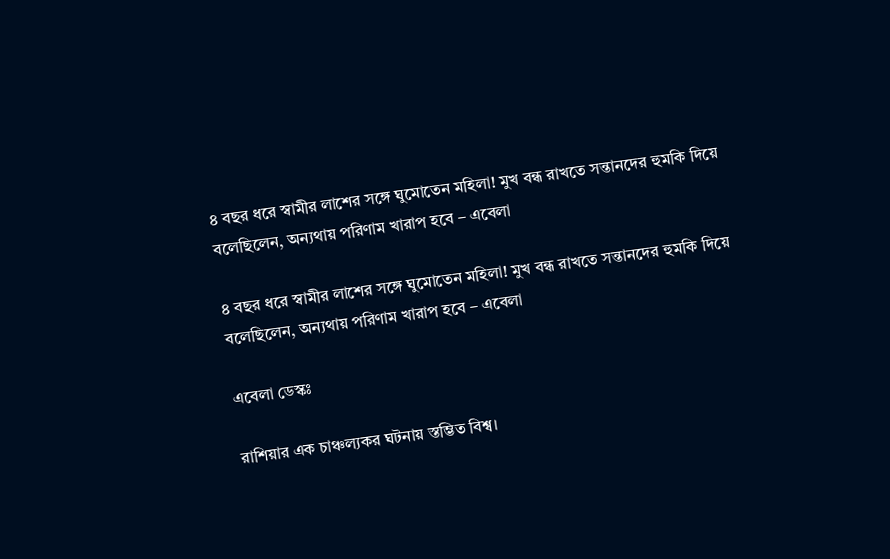৪ বছর ধরে স্বামীর লাশের সঙ্গে ঘুমোতেন মহিলা! মুখ বন্ধ রাখতে সন্তানদের হুমকি দিয়ে বলেছিলেন, অন্যথায় পরিণাম খারাপ হবে – এবেলা

৪ বছর ধরে স্বামীর লাশের সঙ্গে ঘুমোতেন মহিলা! মুখ বন্ধ রাখতে সন্তানদের হুমকি দিয়ে বলেছিলেন, অন্যথায় পরিণাম খারাপ হবে – এবেলা

এবেলা ডেস্কঃ

রাশিয়ার এক চাঞ্চল্যকর ঘটনায় স্তম্ভিত বিশ্ব।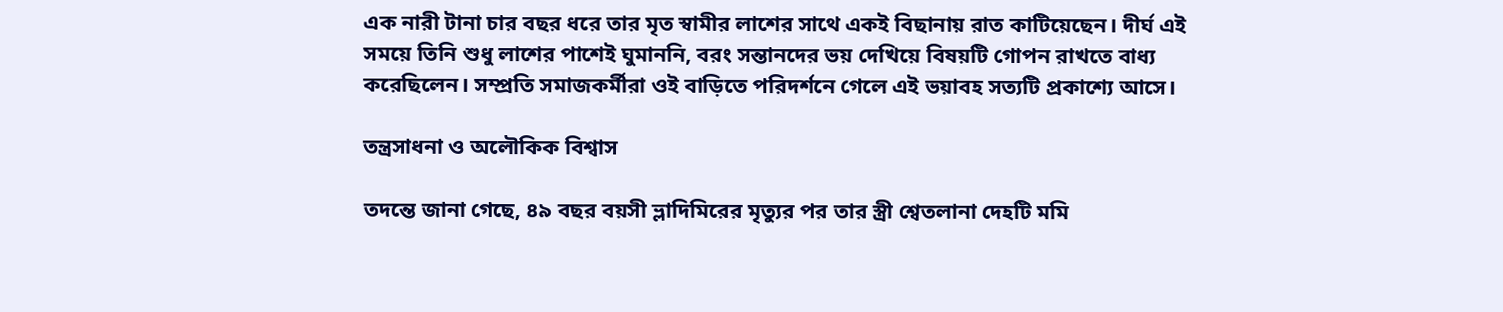এক নারী টানা চার বছর ধরে তার মৃত স্বামীর লাশের সাথে একই বিছানায় রাত কাটিয়েছেন। দীর্ঘ এই সময়ে তিনি শুধু লাশের পাশেই ঘুমাননি, বরং সন্তানদের ভয় দেখিয়ে বিষয়টি গোপন রাখতে বাধ্য করেছিলেন। সম্প্রতি সমাজকর্মীরা ওই বাড়িতে পরিদর্শনে গেলে এই ভয়াবহ সত্যটি প্রকাশ্যে আসে।

তন্ত্রসাধনা ও অলৌকিক বিশ্বাস

তদন্তে জানা গেছে, ৪৯ বছর বয়সী ভ্লাদিমিরের মৃত্যুর পর তার স্ত্রী শ্বেতলানা দেহটি মমি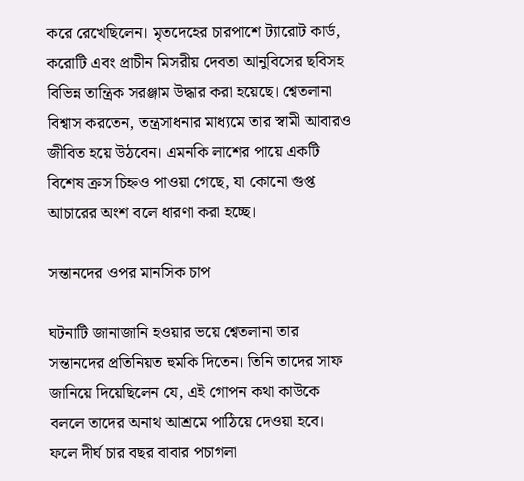করে রেখেছিলেন। মৃতদেহের চারপাশে ট্যারোট কার্ড, করোটি এবং প্রাচীন মিসরীয় দেবতা আনুবিসের ছবিসহ বিভিন্ন তান্ত্রিক সরঞ্জাম উদ্ধার করা হয়েছে। শ্বেতলানা বিশ্বাস করতেন, তন্ত্রসাধনার মাধ্যমে তার স্বামী আবারও জীবিত হয়ে উঠবেন। এমনকি লাশের পায়ে একটি বিশেষ ক্রস চিহ্নও পাওয়া গেছে, যা কোনো গুপ্ত আচারের অংশ বলে ধারণা করা হচ্ছে।

সন্তানদের ওপর মানসিক চাপ

ঘটনাটি জানাজানি হওয়ার ভয়ে শ্বেতলানা তার সন্তানদের প্রতিনিয়ত হুমকি দিতেন। তিনি তাদের সাফ জানিয়ে দিয়েছিলেন যে, এই গোপন কথা কাউকে বললে তাদের অনাথ আশ্রমে পাঠিয়ে দেওয়া হবে। ফলে দীর্ঘ চার বছর বাবার পচাগলা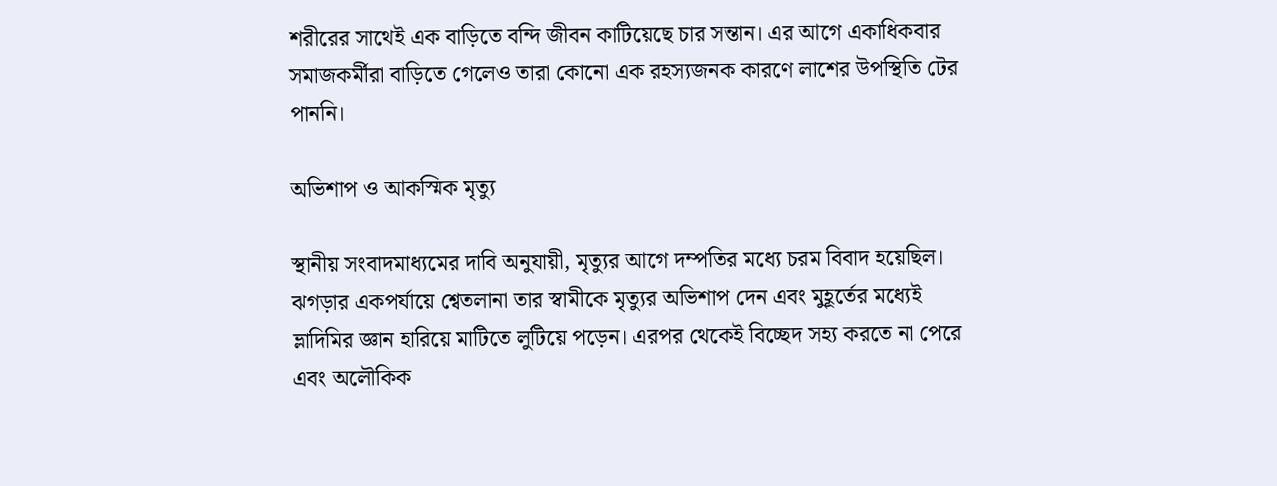শরীরের সাথেই এক বাড়িতে বন্দি জীবন কাটিয়েছে চার সন্তান। এর আগে একাধিকবার সমাজকর্মীরা বাড়িতে গেলেও তারা কোনো এক রহস্যজনক কারণে লাশের উপস্থিতি টের পাননি।

অভিশাপ ও আকস্মিক মৃত্যু

স্থানীয় সংবাদমাধ্যমের দাবি অনুযায়ী, মৃত্যুর আগে দম্পতির মধ্যে চরম বিবাদ হয়েছিল। ঝগড়ার একপর্যায়ে শ্বেতলানা তার স্বামীকে মৃত্যুর অভিশাপ দেন এবং মুহূর্তের মধ্যেই ভ্লাদিমির জ্ঞান হারিয়ে মাটিতে লুটিয়ে পড়েন। এরপর থেকেই বিচ্ছেদ সহ্য করতে না পেরে এবং অলৌকিক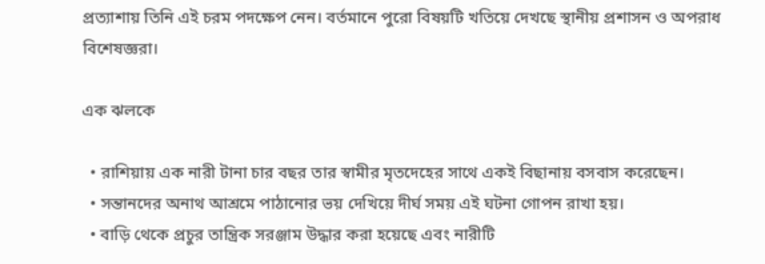প্রত্যাশায় তিনি এই চরম পদক্ষেপ নেন। বর্তমানে পুরো বিষয়টি খতিয়ে দেখছে স্থানীয় প্রশাসন ও অপরাধ বিশেষজ্ঞরা।

এক ঝলকে

  • রাশিয়ায় এক নারী টানা চার বছর তার স্বামীর মৃতদেহের সাথে একই বিছানায় বসবাস করেছেন।
  • সন্তানদের অনাথ আশ্রমে পাঠানোর ভয় দেখিয়ে দীর্ঘ সময় এই ঘটনা গোপন রাখা হয়।
  • বাড়ি থেকে প্রচুর তান্ত্রিক সরঞ্জাম উদ্ধার করা হয়েছে এবং নারীটি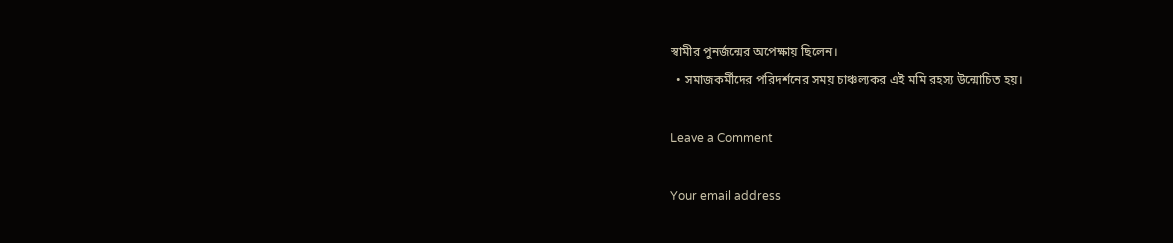স্বামীর পুনর্জন্মের অপেক্ষায় ছিলেন।
  • সমাজকর্মীদের পরিদর্শনের সময় চাঞ্চল্যকর এই মমি রহস্য উন্মোচিত হয়।

Leave a Comment

Your email address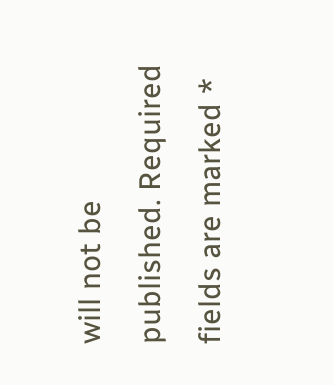will not be published. Required fields are marked *